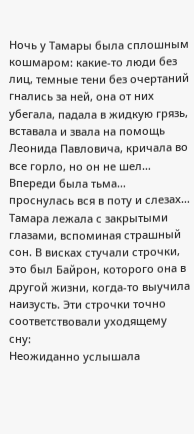Ночь у Тамары была сплошным кошмаром: какие-то люди без лиц, темные тени без очертаний гнались за ней, она от них убегала, падала в жидкую грязь, вставала и звала на помощь Леонида Павловича, кричала во все горло, но он не шел… Впереди была тьма… проснулась вся в поту и слезах… Тамара лежала с закрытыми глазами, вспоминая страшный сон. В висках стучали строчки, это был Байрон, которого она в другой жизни, когда-то выучила наизусть. Эти строчки точно соответствовали уходящему сну:
Неожиданно услышала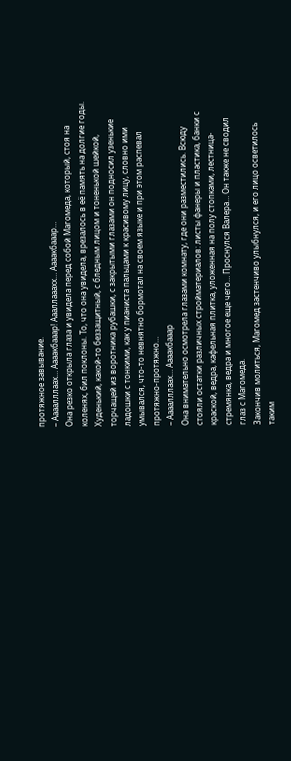протяжное завывание.
– Аааалллаах… Аааакбааар! Аааллааахх… Аааакбааар…
Она резко открыла глаза и увидела перед собой Магомеда, который, стоя на коленях, бил поклоны. То, что она увидела, врезалось в её память на долгие годы. Худенький, какой-то беззащитный, с бледным лицом и тоненькой шейкой, торчащей из воротника рубашки, с закрытыми глазами он подносил узенькие ладошки с тонкими, как у пианиста пальцами к красивому лицу, словно ими умывался, что-то невнятно бормотал на своем языке и при этом распевал протяжно-протяжно…
– Аааалллаах… Аааакбааар
Она внимательно осмотрела глазами комнату, где они разместились. Всюду стояли остатки различных стройматериалов: листы фанеры и пластика, банки с краской, ведра, кафельная плитка, уложенная на полу стопками, лестница-стремянка, ведра и многое еще чего… Проснулся Валера… Он также не сводил глаз с Магомеда.
Закончив молиться, Магомед застенчиво улыбнулся, и его лицо осветилось таким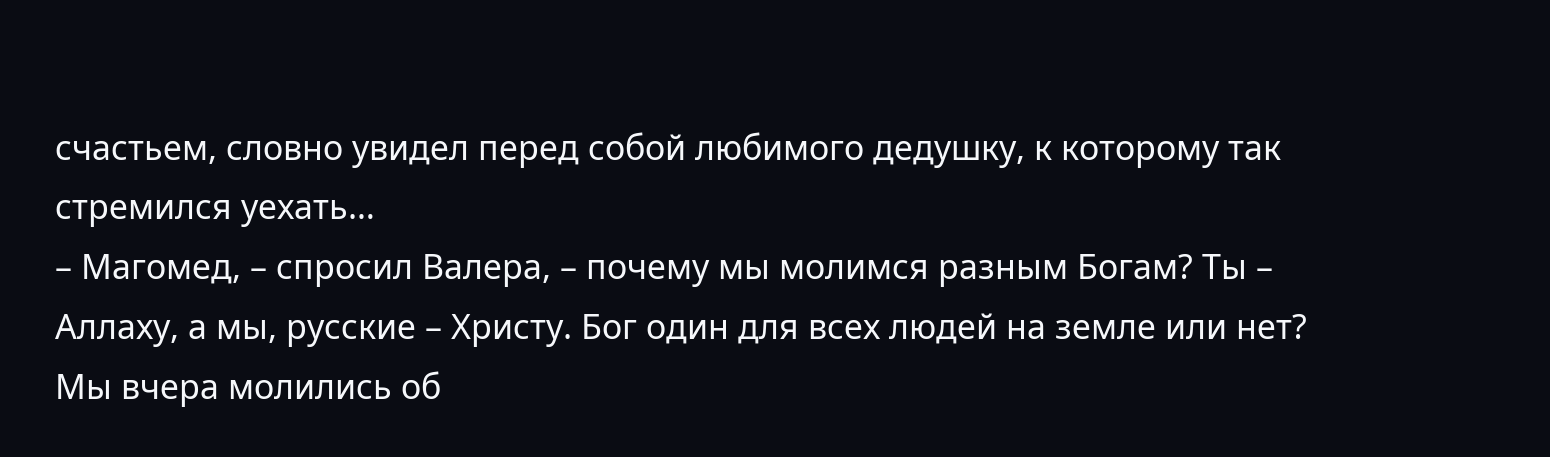счастьем, словно увидел перед собой любимого дедушку, к которому так стремился уехать…
– Магомед, – спросил Валера, – почему мы молимся разным Богам? Ты – Аллаху, а мы, русские – Христу. Бог один для всех людей на земле или нет? Мы вчера молились об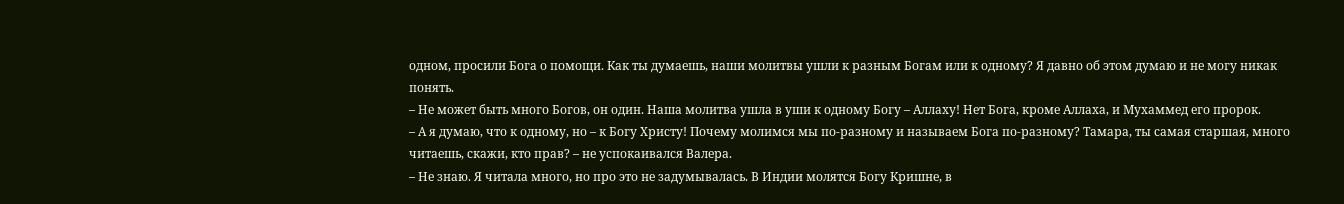одном, просили Бога о помощи. Как ты думаешь, наши молитвы ушли к разным Богам или к одному? Я давно об этом думаю и не могу никак понять.
– Не может быть много Богов, он один. Наша молитва ушла в уши к одному Богу – Аллаху! Нет Бога, кроме Аллаха, и Мухаммед его пророк.
– А я думаю, что к одному, но – к Богу Христу! Почему молимся мы по-разному и называем Бога по-разному? Тамара, ты самая старшая, много читаешь, скажи, кто прав? – не успокаивался Валера.
– Не знаю. Я читала много, но про это не задумывалась. В Индии молятся Богу Кришне, в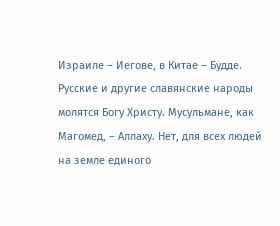Израиле – Иегове, в Китае – Будде. Русские и другие славянские народы молятся Богу Христу. Мусульмане, как Магомед, – Аллаху. Нет, для всех людей на земле единого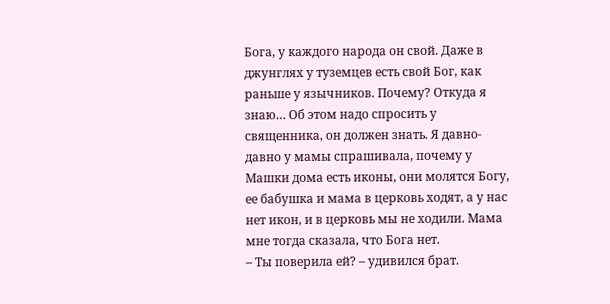Бога, у каждого народа он свой. Даже в джунглях у туземцев есть свой Бог, как раньше у язычников. Почему? Откуда я знаю… Об этом надо спросить у священника, он должен знать. Я давно-давно у мамы спрашивала, почему у Машки дома есть иконы, они молятся Богу, ее бабушка и мама в церковь ходят, а у нас нет икон, и в церковь мы не ходили. Мама мне тогда сказала, что Бога нет.
– Ты поверила ей? – удивился брат.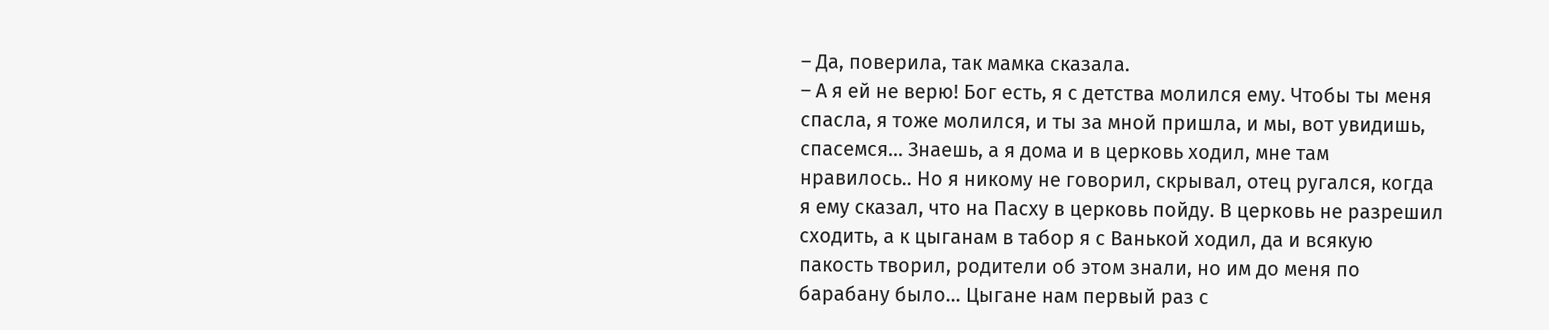– Да, поверила, так мамка сказала.
– А я ей не верю! Бог есть, я с детства молился ему. Чтобы ты меня спасла, я тоже молился, и ты за мной пришла, и мы, вот увидишь, спасемся… Знаешь, а я дома и в церковь ходил, мне там нравилось.. Но я никому не говорил, скрывал, отец ругался, когда я ему сказал, что на Пасху в церковь пойду. В церковь не разрешил сходить, а к цыганам в табор я с Ванькой ходил, да и всякую пакость творил, родители об этом знали, но им до меня по барабану было… Цыгане нам первый раз с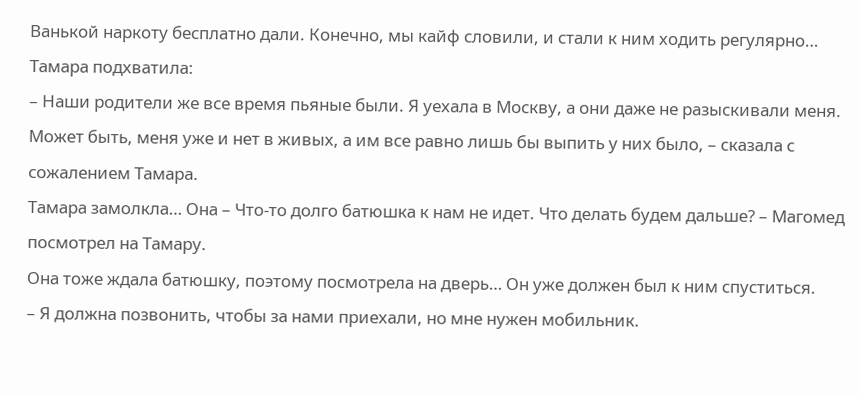Ванькой наркоту бесплатно дали. Конечно, мы кайф словили, и стали к ним ходить регулярно…
Тамара подхватила:
– Наши родители же все время пьяные были. Я уехала в Москву, а они даже не разыскивали меня. Может быть, меня уже и нет в живых, а им все равно лишь бы выпить у них было, – сказала с сожалением Тамара.
Тамара замолкла… Она – Что-то долго батюшка к нам не идет. Что делать будем дальше? – Магомед посмотрел на Тамару.
Она тоже ждала батюшку, поэтому посмотрела на дверь… Он уже должен был к ним спуститься.
– Я должна позвонить, чтобы за нами приехали, но мне нужен мобильник.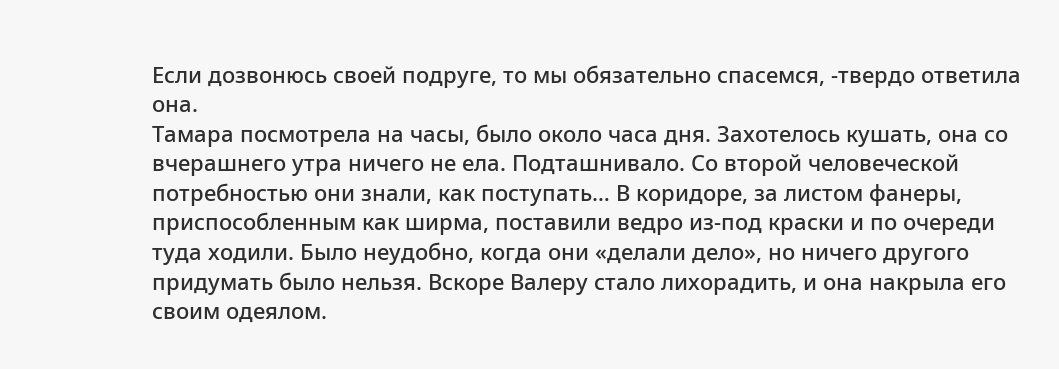Если дозвонюсь своей подруге, то мы обязательно спасемся, -твердо ответила она.
Тамара посмотрела на часы, было около часа дня. Захотелось кушать, она со вчерашнего утра ничего не ела. Подташнивало. Со второй человеческой потребностью они знали, как поступать… В коридоре, за листом фанеры, приспособленным как ширма, поставили ведро из-под краски и по очереди туда ходили. Было неудобно, когда они «делали дело», но ничего другого придумать было нельзя. Вскоре Валеру стало лихорадить, и она накрыла его своим одеялом.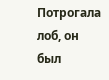Потрогала лоб, он был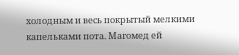холодным и весь покрытый мелкими капельками пота. Магомед ей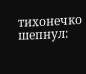тихонечко шепнул: